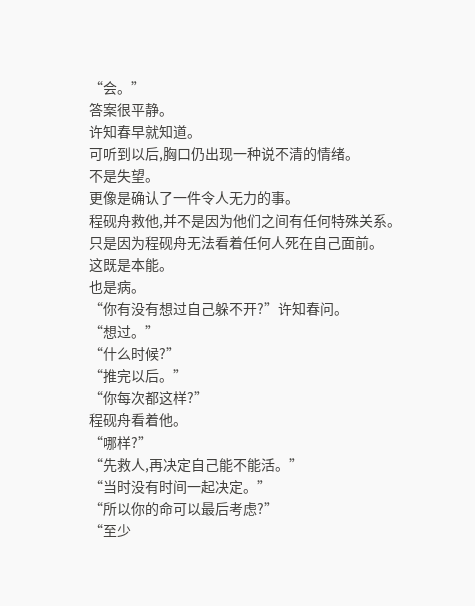“会。”
答案很平静。
许知春早就知道。
可听到以后,胸口仍出现一种说不清的情绪。
不是失望。
更像是确认了一件令人无力的事。
程砚舟救他,并不是因为他们之间有任何特殊关系。
只是因为程砚舟无法看着任何人死在自己面前。
这既是本能。
也是病。
“你有没有想过自己躲不开?”许知春问。
“想过。”
“什么时候?”
“推完以后。”
“你每次都这样?”
程砚舟看着他。
“哪样?”
“先救人,再决定自己能不能活。”
“当时没有时间一起决定。”
“所以你的命可以最后考虑?”
“至少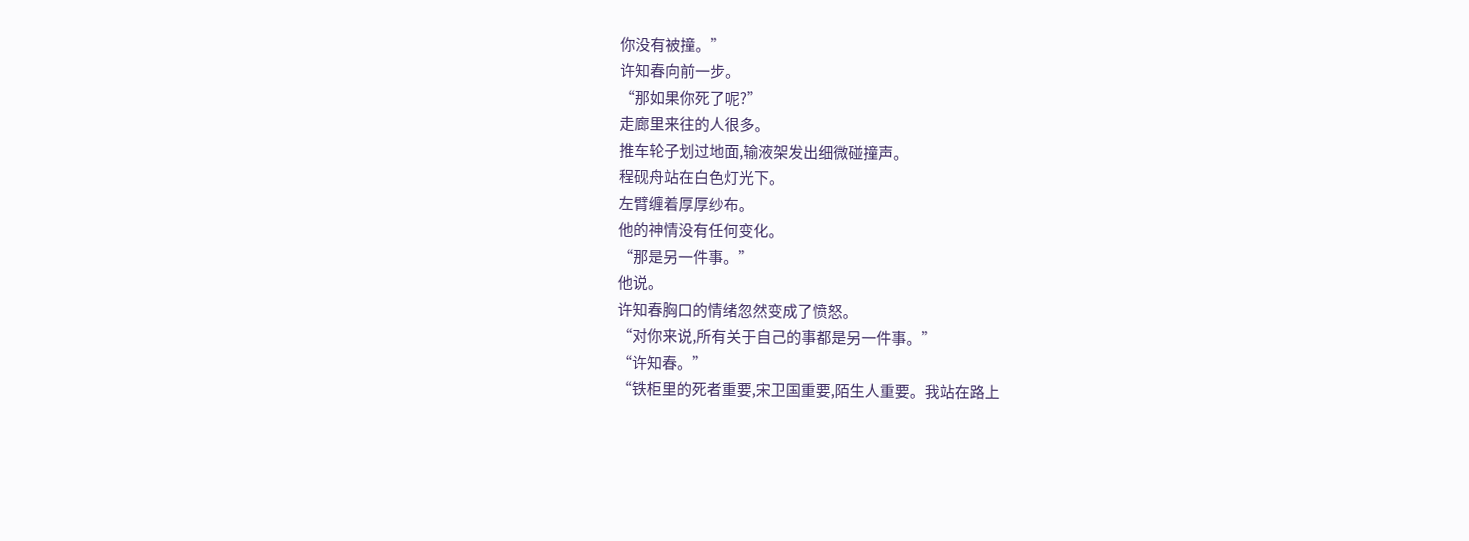你没有被撞。”
许知春向前一步。
“那如果你死了呢?”
走廊里来往的人很多。
推车轮子划过地面,输液架发出细微碰撞声。
程砚舟站在白色灯光下。
左臂缠着厚厚纱布。
他的神情没有任何变化。
“那是另一件事。”
他说。
许知春胸口的情绪忽然变成了愤怒。
“对你来说,所有关于自己的事都是另一件事。”
“许知春。”
“铁柜里的死者重要,宋卫国重要,陌生人重要。我站在路上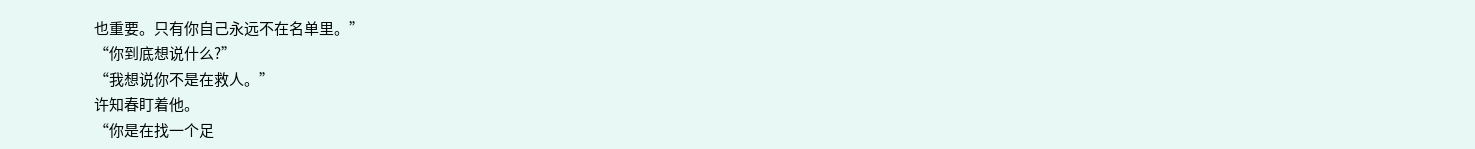也重要。只有你自己永远不在名单里。”
“你到底想说什么?”
“我想说你不是在救人。”
许知春盯着他。
“你是在找一个足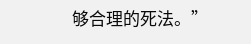够合理的死法。”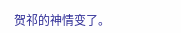贺祁的神情变了。